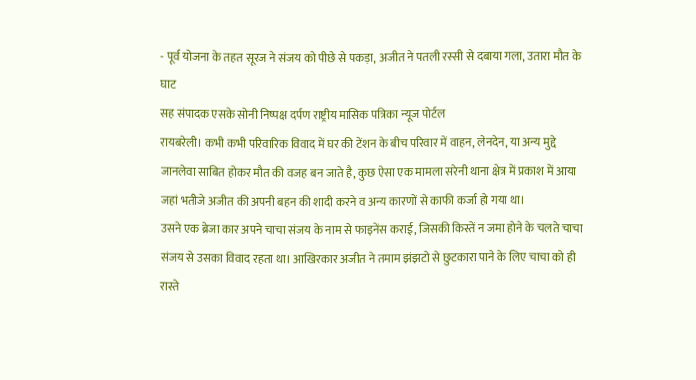- पूर्व योजना के तहत सूरज ने संजय को पीछे से पकड़ा, अजीत ने पतली रस्सी से दबाया गला, उतारा मौत के घाट
सह संपादक एसके सोनी निष्पक्ष दर्पण राष्ट्रीय मासिक पत्रिका न्यूज पोर्टल
रायबरेली। कभी कभी परिवारिक विवाद में घर की टेंशन के बीच परिवार में वाहन, लेनदेन, या अन्य मुद्दे जानलेवा साबित होकर मौत की वजह बन जाते है, कुछ ऐसा एक मामला सरेनी थाना क्षेत्र में प्रकाश में आया जहां भतीजे अजीत की अपनी बहन की शादी करने व अन्य कारणों से काफी कर्जा हो गया था।
उसने एक ब्रेजा कार अपने चाचा संजय के नाम से फाइनेंस कराई, जिसकी किस्तें न जमा होने के चलते चाचा संजय से उसका विवाद रहता था। आखिरकार अजीत ने तमाम झंझटो से छुटकारा पाने के लिए चाचा को ही रास्ते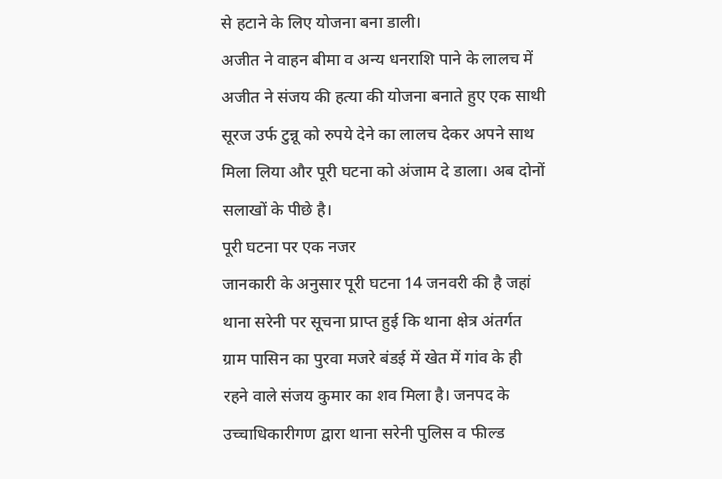से हटाने के लिए योजना बना डाली।
अजीत ने वाहन बीमा व अन्य धनराशि पाने के लालच में अजीत ने संजय की हत्या की योजना बनाते हुए एक साथी सूरज उर्फ टुन्नू को रुपये देने का लालच देकर अपने साथ मिला लिया और पूरी घटना को अंजाम दे डाला। अब दोनों सलाखों के पीछे है।
पूरी घटना पर एक नजर
जानकारी के अनुसार पूरी घटना 14 जनवरी की है जहां थाना सरेनी पर सूचना प्राप्त हुई कि थाना क्षेत्र अंतर्गत ग्राम पासिन का पुरवा मजरे बंडई में खेत में गांव के ही रहने वाले संजय कुमार का शव मिला है। जनपद के उच्चाधिकारीगण द्वारा थाना सरेनी पुलिस व फील्ड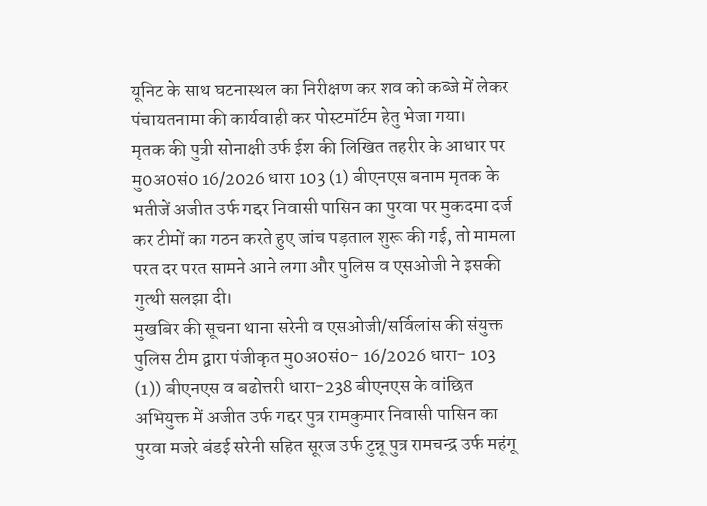यूनिट के साथ घटनास्थल का निरीक्षण कर शव को कब्जे में लेकर पंचायतनामा की कार्यवाही कर पोस्टमॉर्टम हेतु भेजा गया।
मृतक की पुत्री सोनाक्षी उर्फ ईश की लिखित तहरीर के आधार पर मु0अ0सं0 16/2026 धारा 103 (1) बीएनएस बनाम मृतक के भतीजें अजीत उर्फ गद्दर निवासी पासिन का पुरवा पर मुकदमा दर्ज कर टीमों का गठन करते हुए जांच पड़ताल शुरू की गई, तो मामला परत दर परत सामने आने लगा और पुलिस व एसओजी ने इसकी गुत्थी सलझा दी।
मुखबिर की सूचना थाना सरेनी व एसओजी/सर्विलांस की संयुक्त पुलिस टीम द्वारा पंजीकृत मु0अ0सं0- 16/2026 धारा- 103 (1)) बीएनएस व बढोत्तरी धारा-238 बीएनएस के वांछित अभियुक्त में अजीत उर्फ गद्दर पुत्र रामकुमार निवासी पासिन का पुरवा मजरे बंडई सरेनी सहित सूरज उर्फ टुन्नू पुत्र रामचन्द्र उर्फ महंगू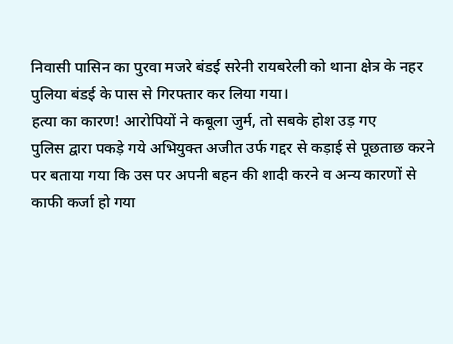निवासी पासिन का पुरवा मजरे बंडई सरेनी रायबरेली को थाना क्षेत्र के नहर पुलिया बंडई के पास से गिरफ्तार कर लिया गया।
हत्या का कारण! आरोपियों ने कबूला जुर्म, तो सबके होश उड़ गए
पुलिस द्वारा पकड़े गये अभियुक्त अजीत उर्फ गद्दर से कड़ाई से पूछताछ करने पर बताया गया कि उस पर अपनी बहन की शादी करने व अन्य कारणों से काफी कर्जा हो गया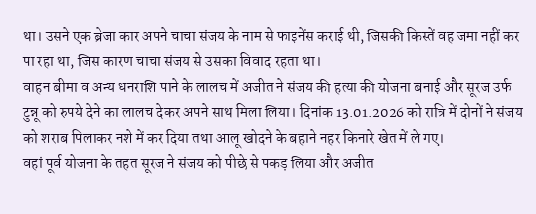था। उसने एक ब्रेजा कार अपने चाचा संजय के नाम से फाइनेंस कराई थी, जिसकी किस्तें वह जमा नहीं कर पा रहा था, जिस कारण चाचा संजय से उसका विवाद रहता था।
वाहन बीमा व अन्य धनराशि पाने के लालच में अजीत ने संजय की हत्या की योजना बनाई और सूरज उर्फ टुन्नू को रुपये देने का लालच देकर अपने साथ मिला लिया। दिनांक 13.01.2026 को रात्रि में दोनों ने संजय को शराब पिलाकर नशे में कर दिया तथा आलू खोदने के बहाने नहर किनारे खेत में ले गए।
वहां पूर्व योजना के तहत सूरज ने संजय को पीछे से पकड़ लिया और अजीत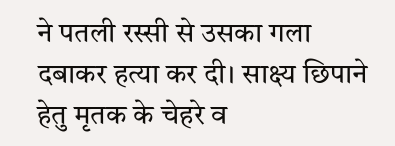ने पतली रस्सी से उसका गला दबाकर हत्या कर दी। साक्ष्य छिपाने हेतु मृतक के चेहरे व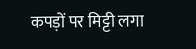कपड़ों पर मिट्टी लगा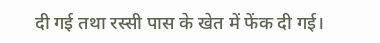दी गई तथा रस्सी पास के खेत में फेंक दी गई।